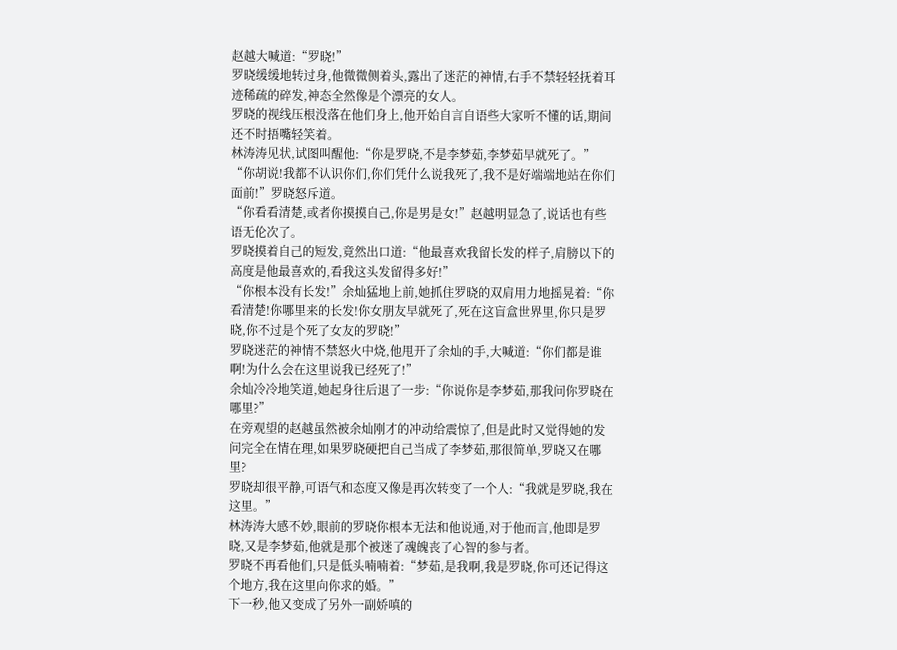赵越大喊道:“罗晓!”
罗晓缓缓地转过身,他微微侧着头,露出了迷茫的神情,右手不禁轻轻抚着耳迹稀疏的碎发,神态全然像是个漂亮的女人。
罗晓的视线压根没落在他们身上,他开始自言自语些大家听不懂的话,期间还不时捂嘴轻笑着。
林涛涛见状,试图叫醒他:“你是罗晓,不是李梦茹,李梦茹早就死了。”
“你胡说!我都不认识你们,你们凭什么说我死了,我不是好端端地站在你们面前!”罗晓怒斥道。
“你看看清楚,或者你摸摸自己,你是男是女!”赵越明显急了,说话也有些语无伦次了。
罗晓摸着自己的短发,竟然出口道:“他最喜欢我留长发的样子,肩膀以下的高度是他最喜欢的,看我这头发留得多好!”
“你根本没有长发!”余灿猛地上前,她抓住罗晓的双肩用力地摇晃着:“你看清楚!你哪里来的长发!你女朋友早就死了,死在这盲盒世界里,你只是罗晓,你不过是个死了女友的罗晓!”
罗晓迷茫的神情不禁怒火中烧,他甩开了余灿的手,大喊道:“你们都是谁啊!为什么会在这里说我已经死了!”
余灿冷冷地笑道,她起身往后退了一步:“你说你是李梦茹,那我问你罗晓在哪里?”
在旁观望的赵越虽然被余灿刚才的冲动给震惊了,但是此时又觉得她的发问完全在情在理,如果罗晓硬把自己当成了李梦茹,那很简单,罗晓又在哪里?
罗晓却很平静,可语气和态度又像是再次转变了一个人:“我就是罗晓,我在这里。”
林涛涛大感不妙,眼前的罗晓你根本无法和他说通,对于他而言,他即是罗晓,又是李梦茹,他就是那个被迷了魂魄丧了心智的参与者。
罗晓不再看他们,只是低头喃喃着:“梦茹,是我啊,我是罗晓,你可还记得这个地方,我在这里向你求的婚。”
下一秒,他又变成了另外一副娇嗔的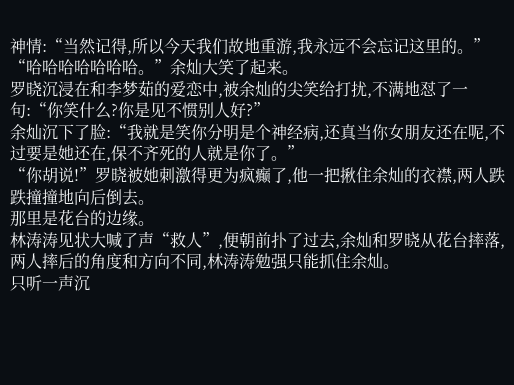神情:“当然记得,所以今天我们故地重游,我永远不会忘记这里的。”
“哈哈哈哈哈哈哈。”余灿大笑了起来。
罗晓沉浸在和李梦茹的爱恋中,被余灿的尖笑给打扰,不满地怼了一句:“你笑什么?你是见不惯别人好?”
余灿沉下了脸:“我就是笑你分明是个神经病,还真当你女朋友还在呢,不过要是她还在,保不齐死的人就是你了。”
“你胡说!”罗晓被她刺激得更为疯癫了,他一把揪住余灿的衣襟,两人跌跌撞撞地向后倒去。
那里是花台的边缘。
林涛涛见状大喊了声“救人”,便朝前扑了过去,余灿和罗晓从花台摔落,两人摔后的角度和方向不同,林涛涛勉强只能抓住余灿。
只听一声沉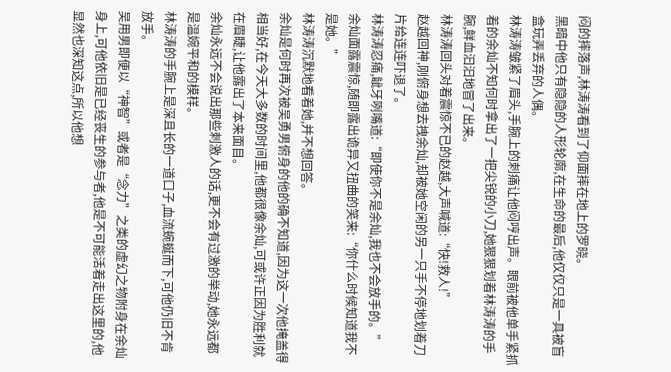闷的摔落声,林涛涛看到了仰面摔在地上的罗晓。
黑暗中他只有隐隐的人形轮廓,在生命的最后,他仅仅只是一具被盲盒玩弄丢弃的人偶。
林涛涛皱紧了眉头,手腕上的刺痛让他闷哼出声。眼前被他单手紧抓着的余灿不知何时拿出了一把尖锐的小刀,她狠狠划着林涛涛的手腕,鲜血汩汩地冒了出来。
林涛涛回头对着震惊不已的赵越,大声喊道:“快!救人!”
赵越回神,刚俯身想去拽余灿,却被她空闲的另一只手不停地划着刀片给连连吓退了。
林涛涛忍痛,龇牙咧嘴道:“即使你不是余灿,我也不会放手的。”
余灿面露震惊,随即露出诡异又扭曲的笑来:“你什么时候知道我不是她。”
林涛涛沉默地看着她,并不想回答。
余灿是何时再次被吴勇男俯身的他的确不知道,因为这一次他掩盖得相当好,在今天大多数的时间里,他都很像余灿,可或许正因为胜利就在眉睫,让他露出了本来面目。
余灿永远不会说出那些刺激人的话,更不会有过激的举动,她永远都是温婉平和的模样。
林涛涛的手腕上是深且长的一道口子,血流蜿蜒而下,可他仍旧不肯放手。
吴用男即便以“神智”或者是“念力”之类的虚幻之物附身在余灿身上,可他依旧是已经丧生的参与者,他是不可能活着走出这里的,他显然也深知这点,所以他想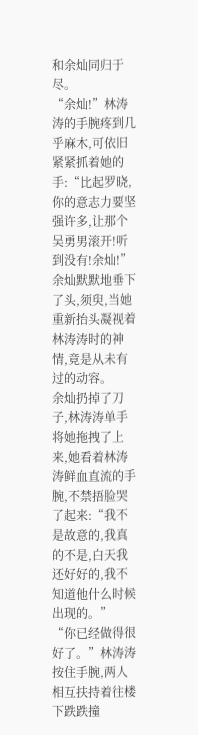和余灿同归于尽。
“余灿!”林涛涛的手腕疼到几乎麻木,可依旧紧紧抓着她的手:“比起罗晓,你的意志力要坚强许多,让那个吴勇男滚开!听到没有!余灿!”
余灿默默地垂下了头,须臾,当她重新抬头凝视着林涛涛时的神情,竟是从未有过的动容。
余灿扔掉了刀子,林涛涛单手将她拖拽了上来,她看着林涛涛鲜血直流的手腕,不禁捂脸哭了起来:“我不是故意的,我真的不是,白天我还好好的,我不知道他什么时候出现的。”
“你已经做得很好了。”林涛涛按住手腕,两人相互扶持着往楼下跌跌撞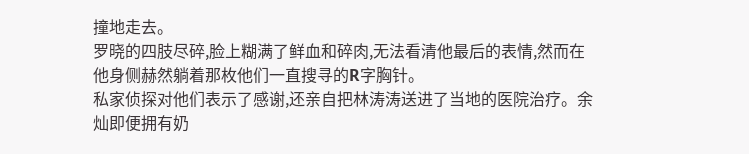撞地走去。
罗晓的四肢尽碎,脸上糊满了鲜血和碎肉,无法看清他最后的表情,然而在他身侧赫然躺着那枚他们一直搜寻的R字胸针。
私家侦探对他们表示了感谢,还亲自把林涛涛送进了当地的医院治疗。余灿即便拥有奶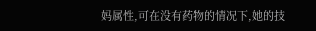妈属性,可在没有药物的情况下,她的技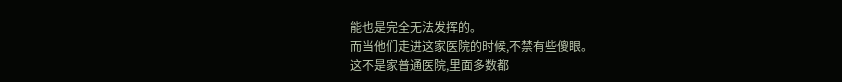能也是完全无法发挥的。
而当他们走进这家医院的时候,不禁有些傻眼。
这不是家普通医院,里面多数都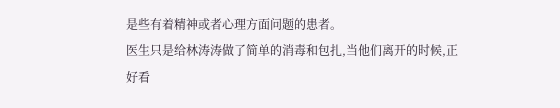是些有着精神或者心理方面问题的患者。
医生只是给林涛涛做了简单的消毒和包扎,当他们离开的时候,正好看